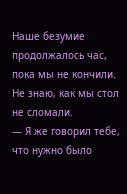Наше безумие продолжалось час, пока мы не кончили. Не знаю, как мы стол не сломали.
— Я же говорил тебе, что нужно было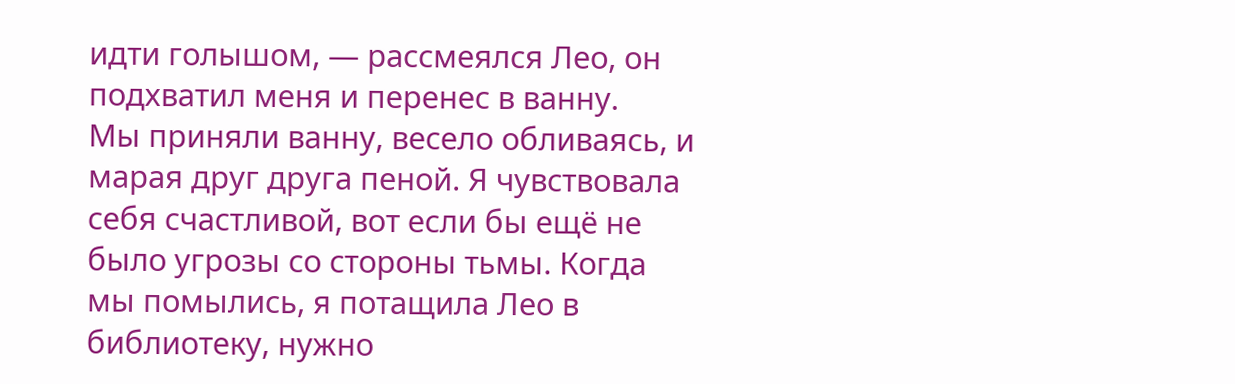идти голышом, — рассмеялся Лео, он подхватил меня и перенес в ванну.
Мы приняли ванну, весело обливаясь, и марая друг друга пеной. Я чувствовала себя счастливой, вот если бы ещё не было угрозы со стороны тьмы. Когда мы помылись, я потащила Лео в библиотеку, нужно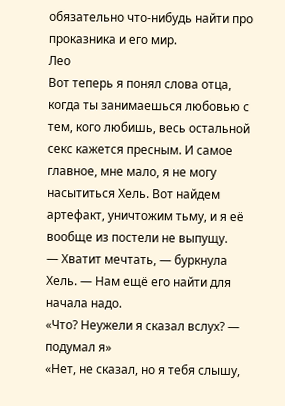обязательно что-нибудь найти про проказника и его мир.
Лео
Вот теперь я понял слова отца, когда ты занимаешься любовью с тем, кого любишь, весь остальной секс кажется пресным. И самое главное, мне мало, я не могу насытиться Хель. Вот найдем артефакт, уничтожим тьму, и я её вообще из постели не выпущу.
— Хватит мечтать, — буркнула Хель. — Нам ещё его найти для начала надо.
«Что? Неужели я сказал вслух? — подумал я»
«Нет, не сказал, но я тебя слышу,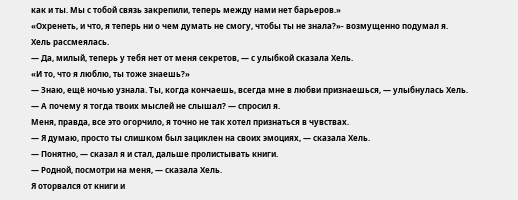как и ты. Мы с тобой связь закрепили, теперь между нами нет барьеров.»
«Охренеть, и что, я теперь ни о чем думать не смогу, чтобы ты не знала?»- возмущенно подумал я.
Хель рассмеялась.
— Да, милый, теперь у тебя нет от меня секретов, — с улыбкой сказала Хель.
«И то, что я люблю, ты тоже знаешь?»
— Знаю, ещё ночью узнала. Ты, когда кончаешь, всегда мне в любви признаешься, — улыбнулась Хель.
— А почему я тогда твоих мыслей не слышал? — спросил я.
Меня, правда, все это огорчило, я точно не так хотел признаться в чувствах.
— Я думаю, просто ты слишком был зациклен на своих эмоциях, — сказала Хель.
— Понятно, — сказал я и стал, дальше пролистывать книги.
— Родной, посмотри на меня, — сказала Хель.
Я оторвался от книги и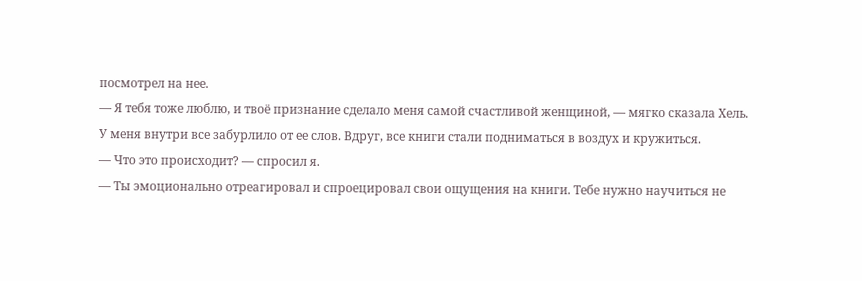посмотрел на нее.
— Я тебя тоже люблю, и твоё признание сделало меня самой счастливой женщиной, — мягко сказала Хель.
У меня внутри все забурлило от ее слов. Вдруг, все книги стали подниматься в воздух и кружиться.
— Что это происходит? — спросил я.
— Ты эмоционально отреагировал и спроецировал свои ощущения на книги. Тебе нужно научиться не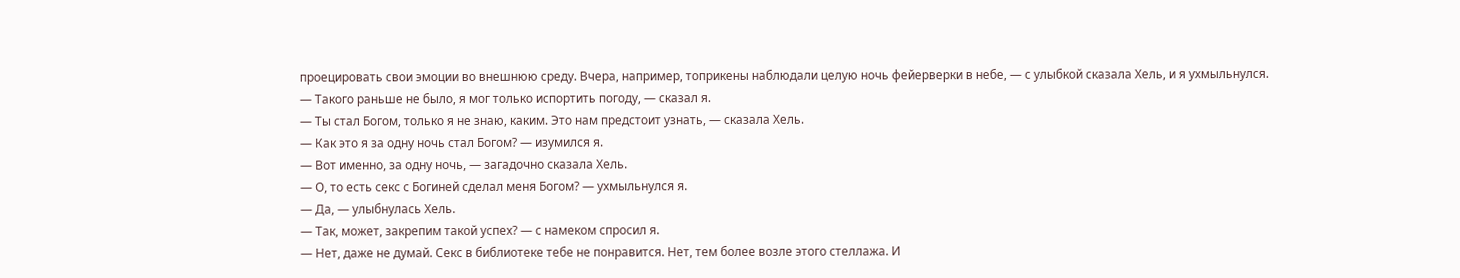проецировать свои эмоции во внешнюю среду. Вчера, например, топрикены наблюдали целую ночь фейерверки в небе, — с улыбкой сказала Хель, и я ухмыльнулся.
— Такого раньше не было, я мог только испортить погоду, — сказал я.
— Ты стал Богом, только я не знаю, каким. Это нам предстоит узнать, — сказала Хель.
— Как это я за одну ночь стал Богом? — изумился я.
— Вот именно, за одну ночь, — загадочно сказала Хель.
— О, то есть секс с Богиней сделал меня Богом? — ухмыльнулся я.
— Да, — улыбнулась Хель.
— Так, может, закрепим такой успех? — с намеком спросил я.
— Нет, даже не думай. Секс в библиотеке тебе не понравится. Нет, тем более возле этого стеллажа. И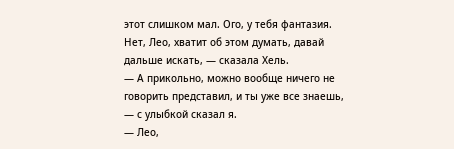этот слишком мал. Ого, у тебя фантазия. Нет, Лео, хватит об этом думать, давай дальше искать, — сказала Хель.
— А прикольно, можно вообще ничего не говорить представил, и ты уже все знаешь, — с улыбкой сказал я.
— Лео,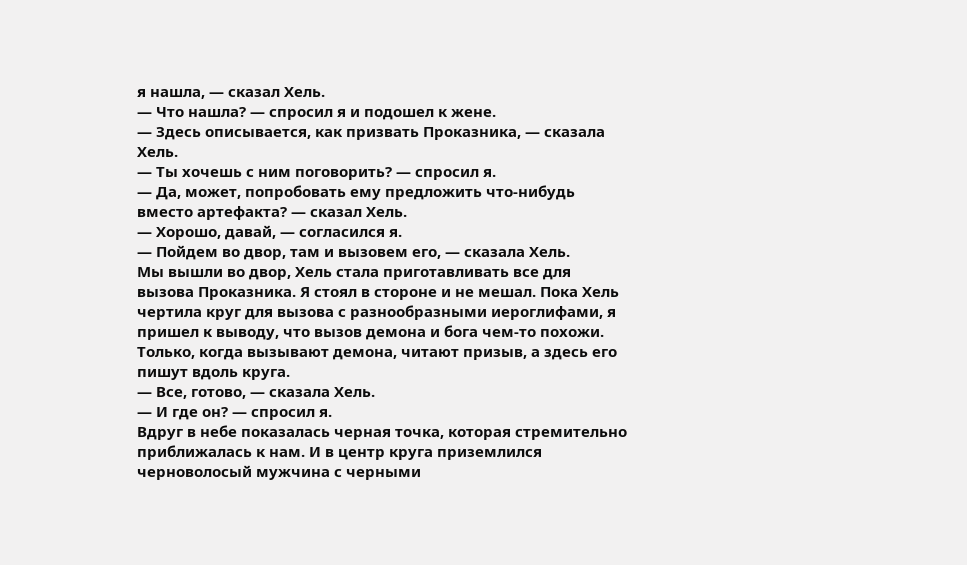я нашла, — сказал Хель.
— Что нашла? — спросил я и подошел к жене.
— Здесь описывается, как призвать Проказника, — сказала Хель.
— Ты хочешь с ним поговорить? — спросил я.
— Да, может, попробовать ему предложить что-нибудь вместо артефакта? — сказал Хель.
— Хорошо, давай, — согласился я.
— Пойдем во двор, там и вызовем его, — сказала Хель.
Мы вышли во двор, Хель стала приготавливать все для вызова Проказника. Я стоял в стороне и не мешал. Пока Хель чертила круг для вызова с разнообразными иероглифами, я пришел к выводу, что вызов демона и бога чем-то похожи. Только, когда вызывают демона, читают призыв, а здесь его пишут вдоль круга.
— Все, готово, — сказала Хель.
— И где он? — спросил я.
Вдруг в небе показалась черная точка, которая стремительно приближалась к нам. И в центр круга приземлился черноволосый мужчина с черными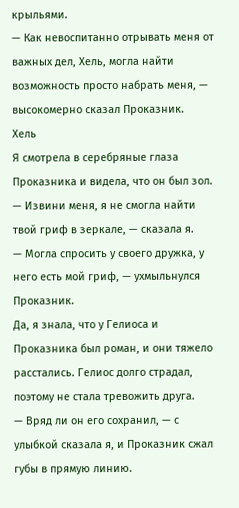крыльями.
— Как невоспитанно отрывать меня от важных дел, Хель, могла найти возможность просто набрать меня, — высокомерно сказал Проказник.
Хель
Я смотрела в серебряные глаза Проказника и видела, что он был зол.
— Извини меня, я не смогла найти твой гриф в зеркале, — сказала я.
— Могла спросить у своего дружка, у него есть мой гриф, — ухмыльнулся Проказник.
Да, я знала, что у Гелиоса и Проказника был роман, и они тяжело расстались. Гелиос долго страдал, поэтому не стала тревожить друга.
— Вряд ли он его сохранил, — с улыбкой сказала я, и Проказник сжал губы в прямую линию.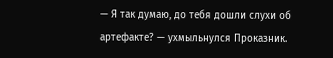— Я так думаю, до тебя дошли слухи об артефакте? — ухмыльнулся Проказник.